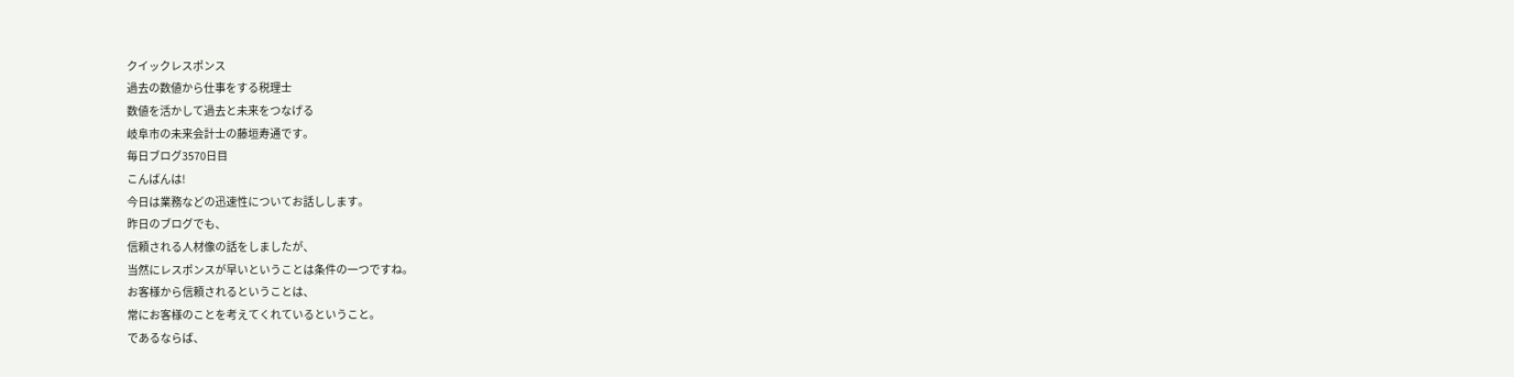クイックレスポンス
過去の数値から仕事をする税理士
数値を活かして過去と未来をつなげる
岐阜市の未来会計士の藤垣寿通です。
毎日ブログ3570日目
こんばんは!
今日は業務などの迅速性についてお話しします。
昨日のブログでも、
信頼される人材像の話をしましたが、
当然にレスポンスが早いということは条件の一つですね。
お客様から信頼されるということは、
常にお客様のことを考えてくれているということ。
であるならば、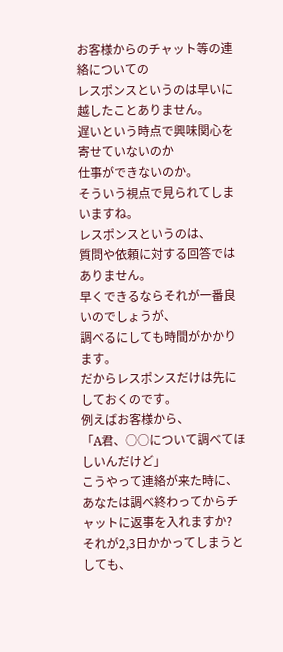お客様からのチャット等の連絡についての
レスポンスというのは早いに越したことありません。
遅いという時点で興味関心を寄せていないのか
仕事ができないのか。
そういう視点で見られてしまいますね。
レスポンスというのは、
質問や依頼に対する回答ではありません。
早くできるならそれが一番良いのでしょうが、
調べるにしても時間がかかります。
だからレスポンスだけは先にしておくのです。
例えばお客様から、
「A君、○○について調べてほしいんだけど」
こうやって連絡が来た時に、
あなたは調べ終わってからチャットに返事を入れますか?
それが2,3日かかってしまうとしても、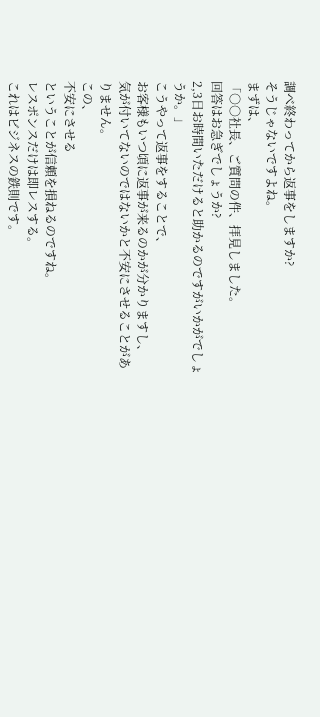調べ終わってから返事をしますか?
そうじゃないですよね。
まずは、
「○○社長、ご質問の件、拝見しました。
回答はお急ぎでしょうか?
2,3日お時間いただけると助かるのですがいかがでしょうか。」
こうやって返事をすることで、
お客様もいつ頃に返事が来るのかが分かりますし、
気が付いてないのではないかと不安にさせることがありません。
この、
不安にさせる
ということが信頼を損ねるのですね。
レスポンスだけは即レスする。
これはビジネスの鉄則です。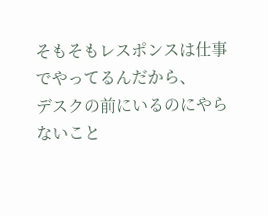そもそもレスポンスは仕事でやってるんだから、
デスクの前にいるのにやらないこと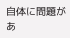自体に問題があ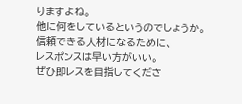りますよね。
他に何をしているというのでしょうか。
信頼できる人材になるために、
レスポンスは早い方がいい。
ぜひ即レスを目指してくださ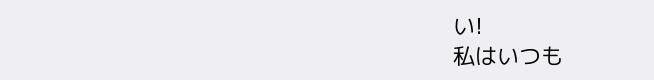い!
私はいつも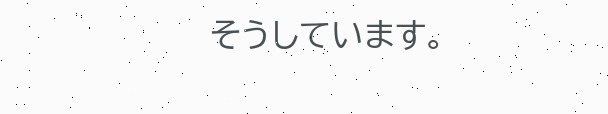そうしています。